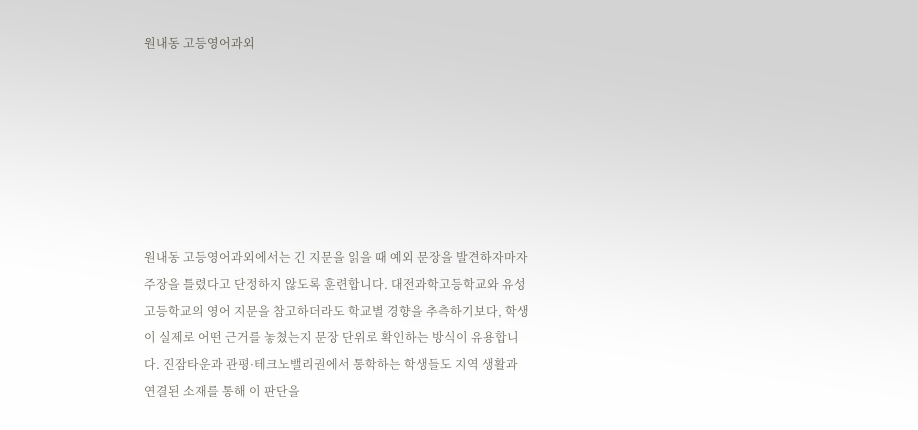원내동 고등영어과외







원내동 고등영어과외에서는 긴 지문을 읽을 때 예외 문장을 발견하자마자 주장을 틀렸다고 단정하지 않도록 훈련합니다. 대전과학고등학교와 유성고등학교의 영어 지문을 참고하더라도 학교별 경향을 추측하기보다, 학생이 실제로 어떤 근거를 놓쳤는지 문장 단위로 확인하는 방식이 유용합니다. 진잠타운과 관평·테크노밸리권에서 통학하는 학생들도 지역 생활과 연결된 소재를 통해 이 판단을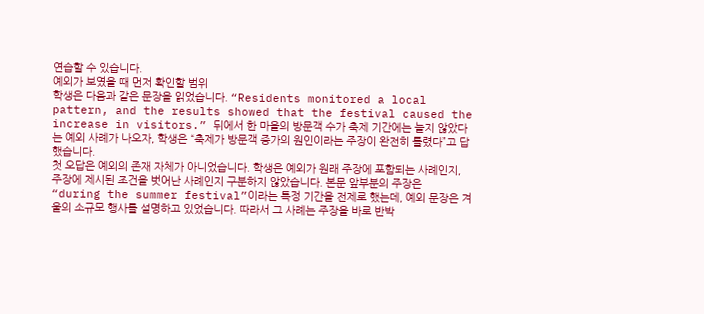연습할 수 있습니다.
예외가 보였을 때 먼저 확인할 범위
학생은 다음과 같은 문장을 읽었습니다. “Residents monitored a local pattern, and the results showed that the festival caused the increase in visitors.” 뒤에서 한 마을의 방문객 수가 축제 기간에는 늘지 않았다는 예외 사례가 나오자, 학생은 “축제가 방문객 증가의 원인이라는 주장이 완전히 틀렸다”고 답했습니다.
첫 오답은 예외의 존재 자체가 아니었습니다. 학생은 예외가 원래 주장에 포함되는 사례인지, 주장에 제시된 조건을 벗어난 사례인지 구분하지 않았습니다. 본문 앞부분의 주장은 “during the summer festival”이라는 특정 기간을 전제로 했는데, 예외 문장은 겨울의 소규모 행사를 설명하고 있었습니다. 따라서 그 사례는 주장을 바로 반박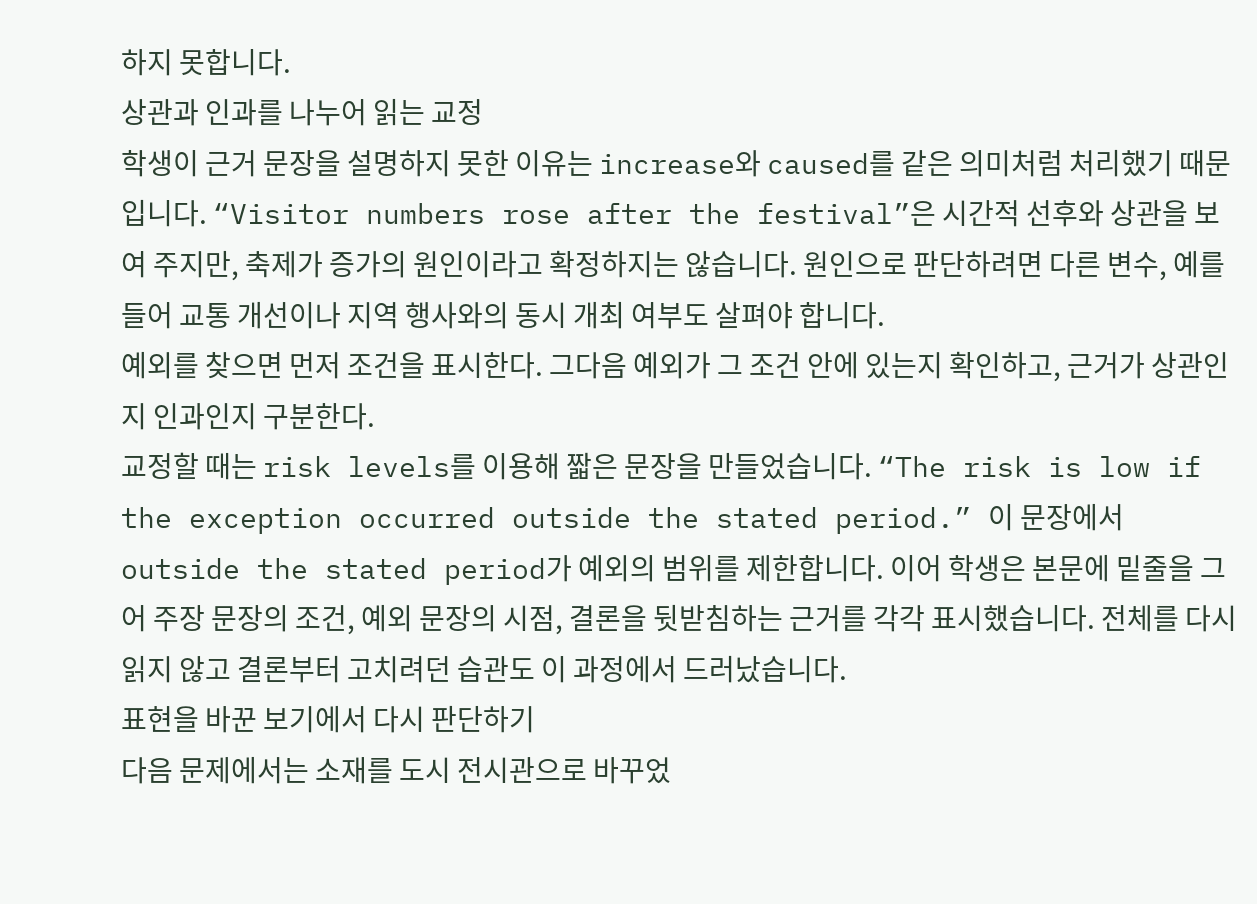하지 못합니다.
상관과 인과를 나누어 읽는 교정
학생이 근거 문장을 설명하지 못한 이유는 increase와 caused를 같은 의미처럼 처리했기 때문입니다. “Visitor numbers rose after the festival”은 시간적 선후와 상관을 보여 주지만, 축제가 증가의 원인이라고 확정하지는 않습니다. 원인으로 판단하려면 다른 변수, 예를 들어 교통 개선이나 지역 행사와의 동시 개최 여부도 살펴야 합니다.
예외를 찾으면 먼저 조건을 표시한다. 그다음 예외가 그 조건 안에 있는지 확인하고, 근거가 상관인지 인과인지 구분한다.
교정할 때는 risk levels를 이용해 짧은 문장을 만들었습니다. “The risk is low if the exception occurred outside the stated period.” 이 문장에서 outside the stated period가 예외의 범위를 제한합니다. 이어 학생은 본문에 밑줄을 그어 주장 문장의 조건, 예외 문장의 시점, 결론을 뒷받침하는 근거를 각각 표시했습니다. 전체를 다시 읽지 않고 결론부터 고치려던 습관도 이 과정에서 드러났습니다.
표현을 바꾼 보기에서 다시 판단하기
다음 문제에서는 소재를 도시 전시관으로 바꾸었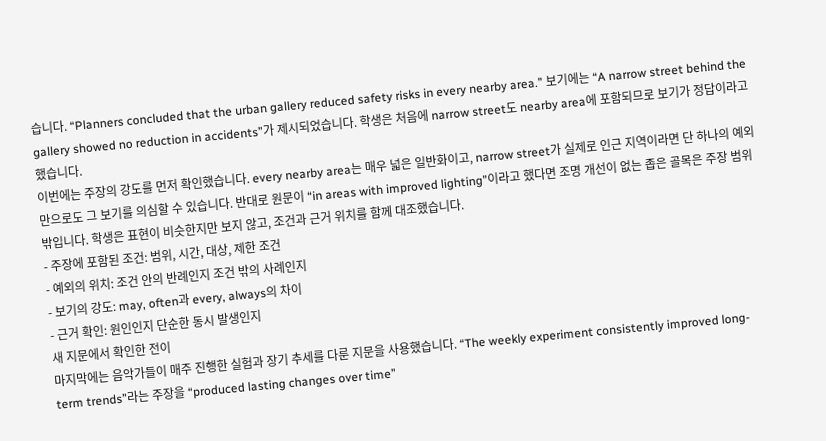습니다. “Planners concluded that the urban gallery reduced safety risks in every nearby area.” 보기에는 “A narrow street behind the gallery showed no reduction in accidents”가 제시되었습니다. 학생은 처음에 narrow street도 nearby area에 포함되므로 보기가 정답이라고 했습니다.
이번에는 주장의 강도를 먼저 확인했습니다. every nearby area는 매우 넓은 일반화이고, narrow street가 실제로 인근 지역이라면 단 하나의 예외만으로도 그 보기를 의심할 수 있습니다. 반대로 원문이 “in areas with improved lighting”이라고 했다면 조명 개선이 없는 좁은 골목은 주장 범위 밖입니다. 학생은 표현이 비슷한지만 보지 않고, 조건과 근거 위치를 함께 대조했습니다.
- 주장에 포함된 조건: 범위, 시간, 대상, 제한 조건
- 예외의 위치: 조건 안의 반례인지 조건 밖의 사례인지
- 보기의 강도: may, often과 every, always의 차이
- 근거 확인: 원인인지 단순한 동시 발생인지
새 지문에서 확인한 전이
마지막에는 음악가들이 매주 진행한 실험과 장기 추세를 다룬 지문을 사용했습니다. “The weekly experiment consistently improved long-term trends”라는 주장을 “produced lasting changes over time”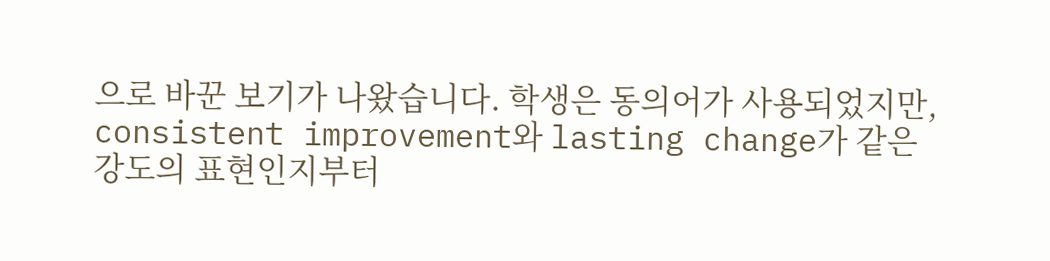으로 바꾼 보기가 나왔습니다. 학생은 동의어가 사용되었지만, consistent improvement와 lasting change가 같은 강도의 표현인지부터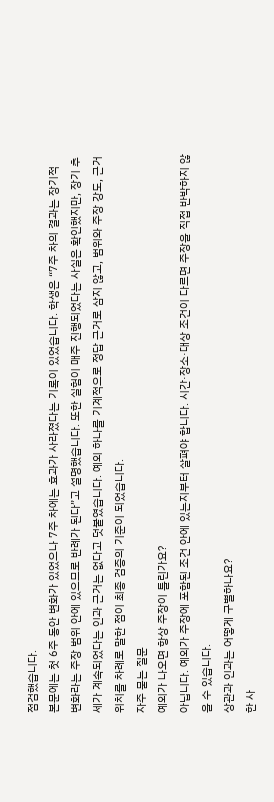점검했습니다.
본문에는 첫 6주 동안 변화가 있었으나 7주 차에는 효과가 사라졌다는 기록이 있었습니다. 학생은 “7주 차의 결과는 장기적 변화라는 주장 범위 안에 있으므로 반례가 된다”고 설명했습니다. 또한 실험이 매주 진행되었다는 사실은 확인했지만, 장기 추세가 계속되었다는 인과 근거는 없다고 덧붙였습니다. 예외 하나를 기계적으로 정답 근거로 삼지 않고, 범위와 주장 강도, 근거 위치를 차례로 말한 점이 최종 검증의 기준이 되었습니다.
자주 묻는 질문
예외가 나오면 항상 주장이 틀린가요?
아닙니다. 예외가 주장에 포함된 조건 안에 있는지부터 살펴야 합니다. 시간·장소·대상 조건이 다르면 주장을 직접 반박하지 않을 수 있습니다.
상관과 인과는 어떻게 구별하나요?
한 사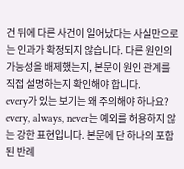건 뒤에 다른 사건이 일어났다는 사실만으로는 인과가 확정되지 않습니다. 다른 원인의 가능성을 배제했는지, 본문이 원인 관계를 직접 설명하는지 확인해야 합니다.
every가 있는 보기는 왜 주의해야 하나요?
every, always, never는 예외를 허용하지 않는 강한 표현입니다. 본문에 단 하나의 포함된 반례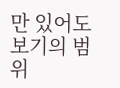만 있어도 보기의 범위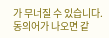가 무너질 수 있습니다.
동의어가 나오면 같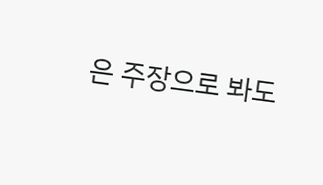은 주장으로 봐도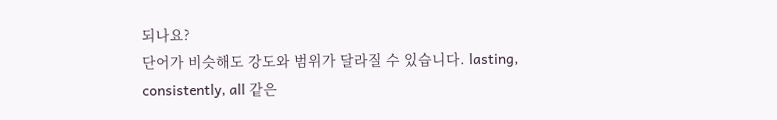되나요?
단어가 비슷해도 강도와 범위가 달라질 수 있습니다. lasting, consistently, all 같은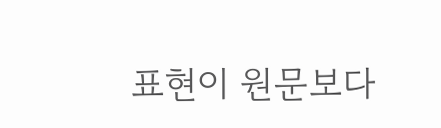표현이 원문보다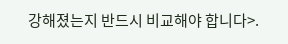강해졌는지 반드시 비교해야 합니다>.